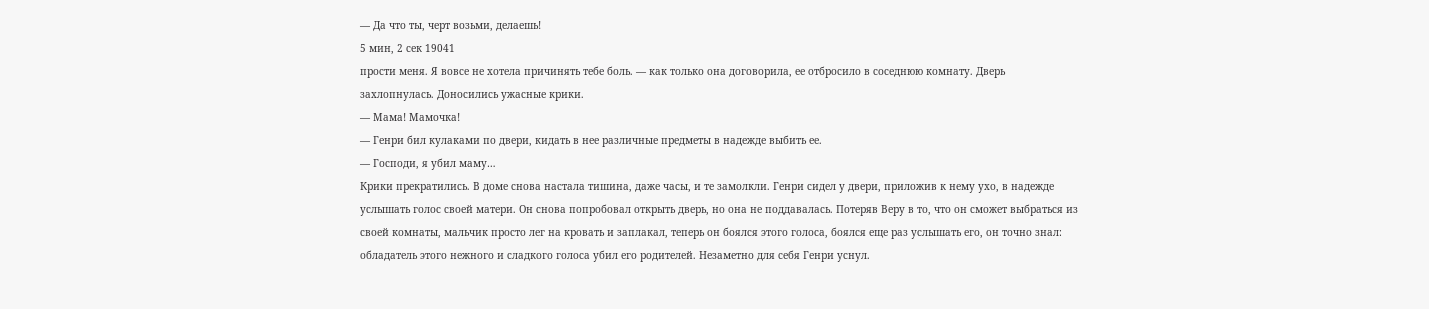— Да что ты, черт возьми, делаешь!
5 мин, 2 сек 19041
прости меня. Я вовсе не хотела причинять тебе боль. — как только она договорила, ее отбросило в соседнюю комнату. Дверь захлопнулась. Доносились ужасные крики.
— Мама! Мамочка!
— Генри бил кулаками по двери, кидать в нее различные предметы в надежде выбить ее.
— Господи, я убил маму…
Крики прекратились. В доме снова настала тишина, даже часы, и те замолкли. Генри сидел у двери, приложив к нему ухо, в надежде услышать голос своей матери. Он снова попробовал открыть дверь, но она не поддавалась. Потеряв Веру в то, что он сможет выбраться из своей комнаты, мальчик просто лег на кровать и заплакал, теперь он боялся этого голоса, боялся еще раз услышать его, он точно знал: обладатель этого нежного и сладкого голоса убил его родителей. Незаметно для себя Генри уснул.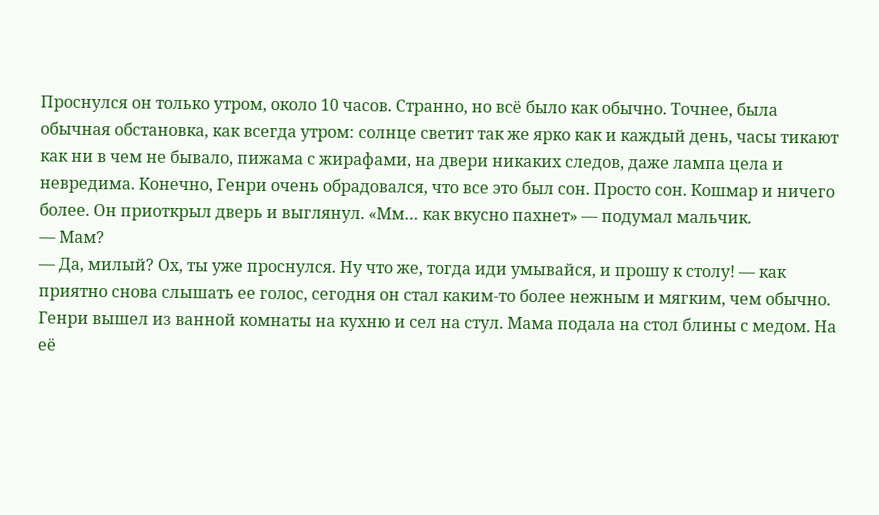Проснулся он только утром, около 10 часов. Странно, но всё было как обычно. Точнее, была обычная обстановка, как всегда утром: солнце светит так же ярко как и каждый день, часы тикают как ни в чем не бывало, пижама с жирафами, на двери никаких следов, даже лампа цела и невредима. Конечно, Генри очень обрадовался, что все это был сон. Просто сон. Кошмар и ничего более. Он приоткрыл дверь и выглянул. «Мм… как вкусно пахнет» — подумал мальчик.
— Мам?
— Да, милый? Ох, ты уже проснулся. Ну что же, тогда иди умывайся, и прошу к столу! — как приятно снова слышать ее голос, сегодня он стал каким-то более нежным и мягким, чем обычно.
Генри вышел из ванной комнаты на кухню и сел на стул. Мама подала на стол блины с медом. На её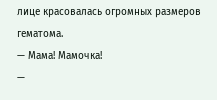лице красовалась огромных размеров гематома.
— Мама! Мамочка!
—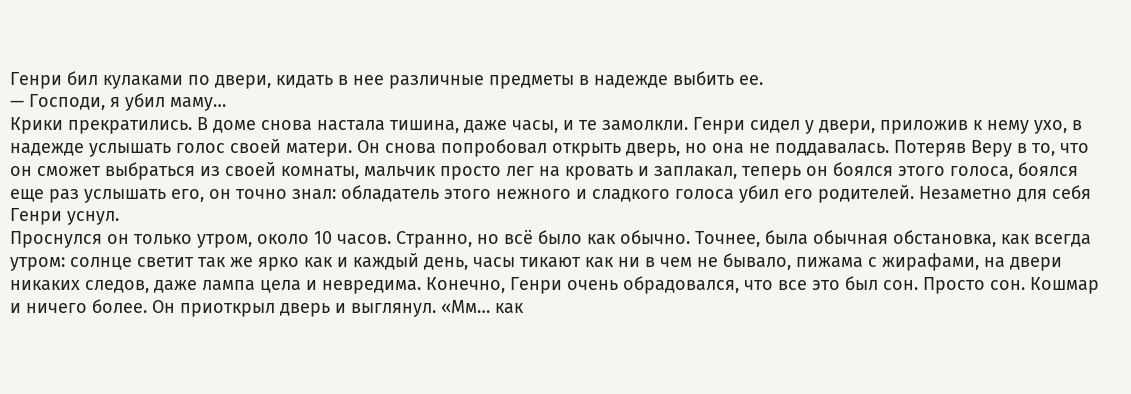Генри бил кулаками по двери, кидать в нее различные предметы в надежде выбить ее.
— Господи, я убил маму…
Крики прекратились. В доме снова настала тишина, даже часы, и те замолкли. Генри сидел у двери, приложив к нему ухо, в надежде услышать голос своей матери. Он снова попробовал открыть дверь, но она не поддавалась. Потеряв Веру в то, что он сможет выбраться из своей комнаты, мальчик просто лег на кровать и заплакал, теперь он боялся этого голоса, боялся еще раз услышать его, он точно знал: обладатель этого нежного и сладкого голоса убил его родителей. Незаметно для себя Генри уснул.
Проснулся он только утром, около 10 часов. Странно, но всё было как обычно. Точнее, была обычная обстановка, как всегда утром: солнце светит так же ярко как и каждый день, часы тикают как ни в чем не бывало, пижама с жирафами, на двери никаких следов, даже лампа цела и невредима. Конечно, Генри очень обрадовался, что все это был сон. Просто сон. Кошмар и ничего более. Он приоткрыл дверь и выглянул. «Мм… как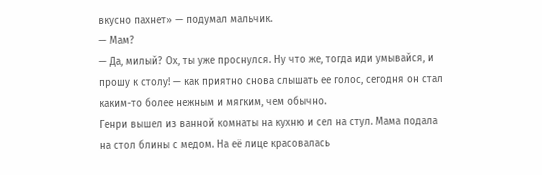вкусно пахнет» — подумал мальчик.
— Мам?
— Да, милый? Ох, ты уже проснулся. Ну что же, тогда иди умывайся, и прошу к столу! — как приятно снова слышать ее голос, сегодня он стал каким-то более нежным и мягким, чем обычно.
Генри вышел из ванной комнаты на кухню и сел на стул. Мама подала на стол блины с медом. На её лице красовалась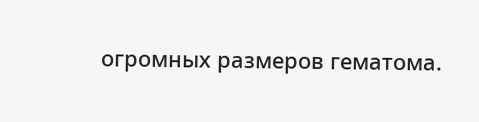огромных размеров гематома.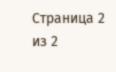Страница 2 из 2